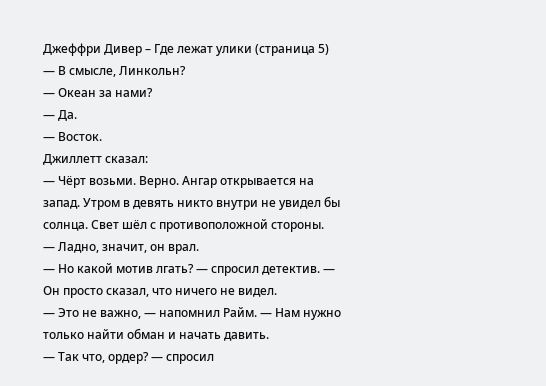Джеффри Дивер – Где лежат улики (страница 5)
— В смысле, Линкольн?
— Океан за нами?
— Да.
— Восток.
Джиллетт сказал:
— Чёрт возьми. Верно. Ангар открывается на запад. Утром в девять никто внутри не увидел бы солнца. Свет шёл с противоположной стороны.
— Ладно, значит, он врал.
— Но какой мотив лгать? — спросил детектив. — Он просто сказал, что ничего не видел.
— Это не важно, — напомнил Райм. — Нам нужно только найти обман и начать давить.
— Так что, ордер? — спросил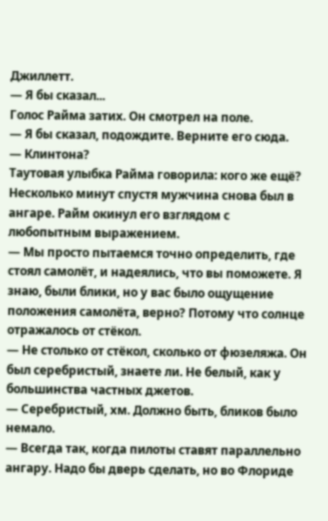Джиллетт.
— Я бы сказал...
Голос Райма затих. Он смотрел на поле.
— Я бы сказал, подождите. Верните его сюда.
— Клинтона?
Таутовая улыбка Райма говорила: кого же ещё?
Несколько минут спустя мужчина снова был в ангаре. Райм окинул его взглядом с любопытным выражением.
— Мы просто пытаемся точно определить, где стоял самолёт, и надеялись, что вы поможете. Я знаю, были блики, но у вас было ощущение положения самолёта, верно? Потому что солнце отражалось от стёкол.
— Не столько от стёкол, сколько от фюзеляжа. Он был серебристый, знаете ли. Не белый, как у большинства частных джетов.
— Серебристый, хм. Должно быть, бликов было немало.
— Всегда так, когда пилоты ставят параллельно ангару. Надо бы дверь сделать, но во Флориде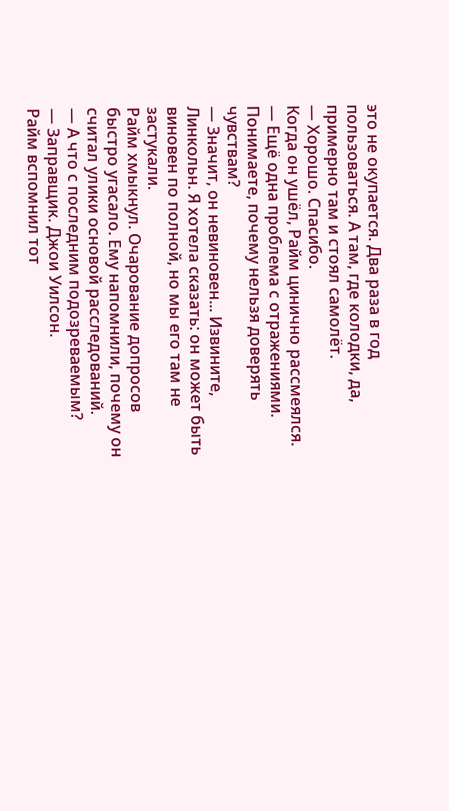это не окупается. Два раза в год пользоваться. А там, где колодки, да, примерно там и стоял самолёт.
— Хорошо. Спасибо.
Когда он ушёл, Райм цинично рассмеялся.
— Ещё одна проблема с отражениями. Понимаете, почему нельзя доверять чувствам?
— Значит, он невиновен... Извините, Линкольн. Я хотела сказать: он может быть виновен по полной, но мы его там не застукали.
Райм хмыкнул. Очарование допросов быстро угасало. Ему напомнили, почему он считал улики основой расследований.
— А что с последним подозреваемым?
— Заправщик. Джои Уилсон.
Райм вспомнил тот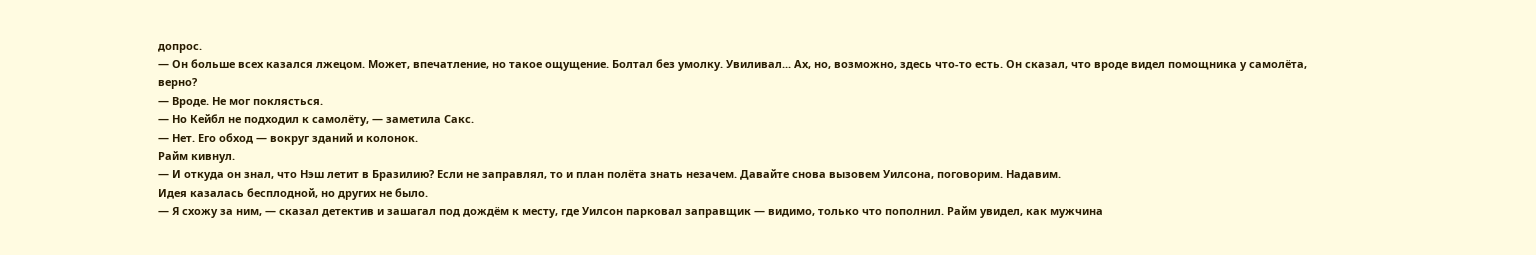допрос.
— Он больше всех казался лжецом. Может, впечатление, но такое ощущение. Болтал без умолку. Увиливал... Ах, но, возможно, здесь что-то есть. Он сказал, что вроде видел помощника у самолёта, верно?
— Вроде. Не мог поклясться.
— Но Кейбл не подходил к самолёту, — заметила Сакс.
— Нет. Его обход — вокруг зданий и колонок.
Райм кивнул.
— И откуда он знал, что Нэш летит в Бразилию? Если не заправлял, то и план полёта знать незачем. Давайте снова вызовем Уилсона, поговорим. Надавим.
Идея казалась бесплодной, но других не было.
— Я схожу за ним, — сказал детектив и зашагал под дождём к месту, где Уилсон парковал заправщик — видимо, только что пополнил. Райм увидел, как мужчина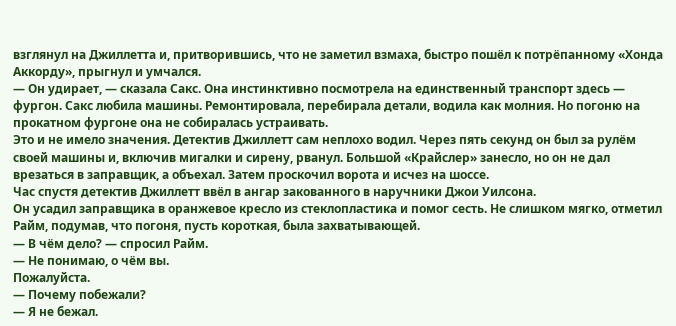взглянул на Джиллетта и, притворившись, что не заметил взмаха, быстро пошёл к потрёпанному «Хонда Аккорду», прыгнул и умчался.
— Он удирает, — сказала Сакс. Она инстинктивно посмотрела на единственный транспорт здесь — фургон. Сакс любила машины. Ремонтировала, перебирала детали, водила как молния. Но погоню на прокатном фургоне она не собиралась устраивать.
Это и не имело значения. Детектив Джиллетт сам неплохо водил. Через пять секунд он был за рулём своей машины и, включив мигалки и сирену, рванул. Большой «Крайслер» занесло, но он не дал врезаться в заправщик, а объехал. Затем проскочил ворота и исчез на шоссе.
Час спустя детектив Джиллетт ввёл в ангар закованного в наручники Джои Уилсона.
Он усадил заправщика в оранжевое кресло из стеклопластика и помог сесть. Не слишком мягко, отметил Райм, подумав, что погоня, пусть короткая, была захватывающей.
— В чём дело? — спросил Райм.
— Не понимаю, о чём вы.
Пожалуйста.
— Почему побежали?
— Я не бежал.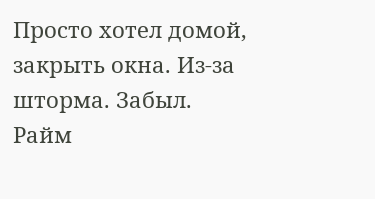Просто хотел домой, закрыть окна. Из-за шторма. Забыл.
Райм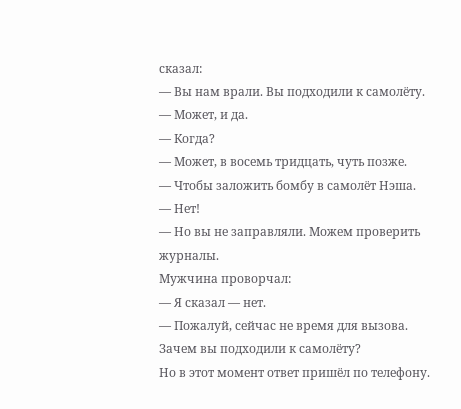сказал:
— Вы нам врали. Вы подходили к самолёту.
— Может, и да.
— Когда?
— Может, в восемь тридцать, чуть позже.
— Чтобы заложить бомбу в самолёт Нэша.
— Нет!
— Но вы не заправляли. Можем проверить журналы.
Мужчина проворчал:
— Я сказал — нет.
— Пожалуй, сейчас не время для вызова. Зачем вы подходили к самолёту?
Но в этот момент ответ пришёл по телефону.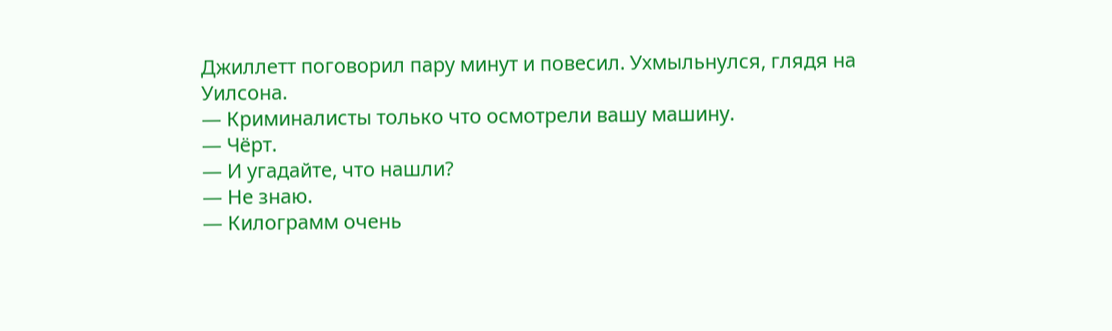Джиллетт поговорил пару минут и повесил. Ухмыльнулся, глядя на Уилсона.
— Криминалисты только что осмотрели вашу машину.
— Чёрт.
— И угадайте, что нашли?
— Не знаю.
— Килограмм очень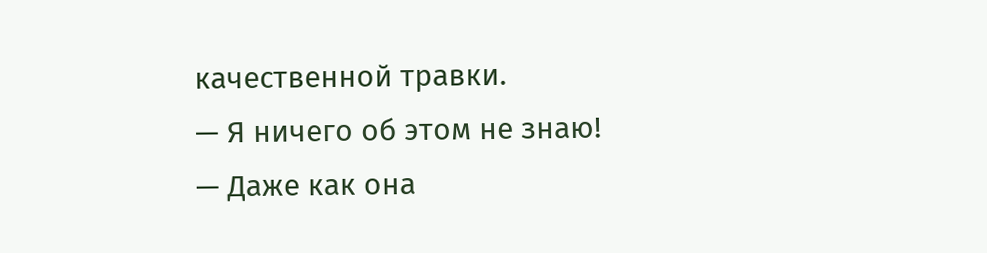качественной травки.
— Я ничего об этом не знаю!
— Даже как она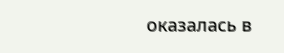оказалась в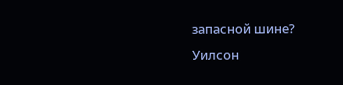запасной шине?
Уилсон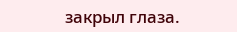закрыл глаза.